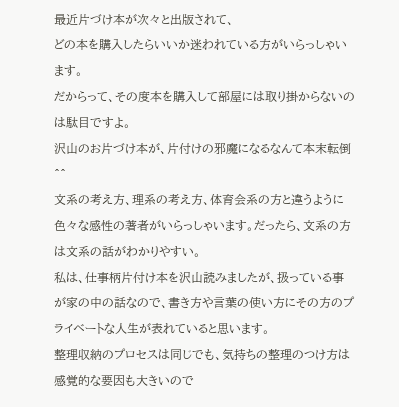最近片づけ本が次々と出版されて、
どの本を購入したらいいか迷われている方がいらっしゃいます。
だからって、その度本を購入して部屋には取り掛からないのは駄目ですよ。
沢山のお片づけ本が、片付けの邪魔になるなんて本末転倒^^
文系の考え方、理系の考え方、体育会系の方と違うように色々な感性の著者がいらっしゃいます。だったら、文系の方は文系の話がわかりやすい。
私は、仕事柄片付け本を沢山読みましたが、扱っている事が家の中の話なので、書き方や言葉の使い方にその方のプライベートな人生が表れていると思います。
整理収納のプロセスは同じでも、気持ちの整理のつけ方は感覚的な要因も大きいので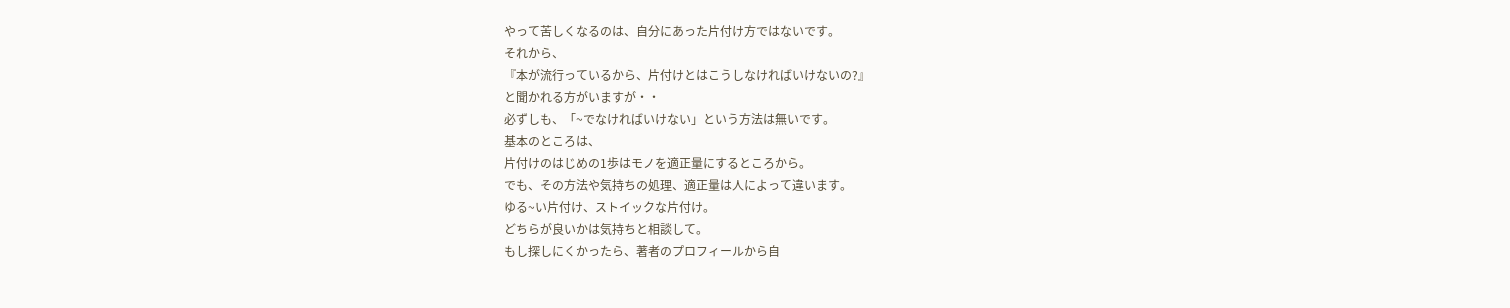やって苦しくなるのは、自分にあった片付け方ではないです。
それから、
『本が流行っているから、片付けとはこうしなければいけないの?』
と聞かれる方がいますが・・
必ずしも、「~でなければいけない」という方法は無いです。
基本のところは、
片付けのはじめの1歩はモノを適正量にするところから。
でも、その方法や気持ちの処理、適正量は人によって違います。
ゆる~い片付け、ストイックな片付け。
どちらが良いかは気持ちと相談して。
もし探しにくかったら、著者のプロフィールから自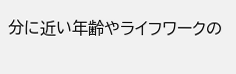分に近い年齢やライフワークの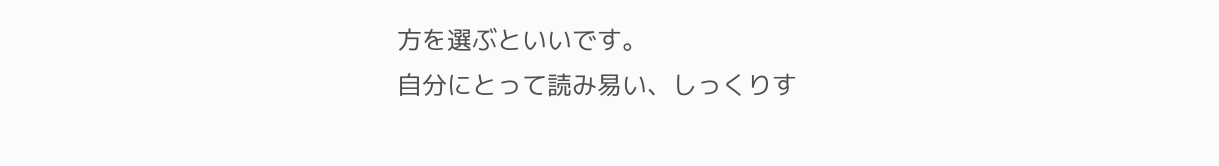方を選ぶといいです。
自分にとって読み易い、しっくりす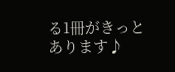る1冊がきっとあります♪